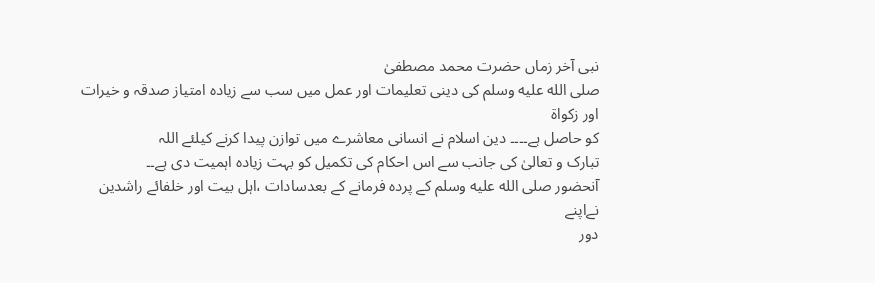نبی آخر زماں حضرت محمد مصطفیٰ
صلى الله عليه وسلم کی دینی تعلیمات اور عمل میں سب سے زیادہ امتیاز صدقہ و خیرات اور زکواۃ
کو حاصل ہے۔۔۔۔ دین اسلام نے انسانی معاشرے میں توازن پیدا کرنے کیلئے اللہ
تبارک و تعالیٰ کی جانب سے اس احکام کی تکمیل کو بہت زیادہ اہمیت دی ہے۔۔
آنحضور صلى الله عليه وسلم کے پردہ فرمانے کے بعدسادات ،اہل بیت اور خلفائے راشدین نےاپنے
دور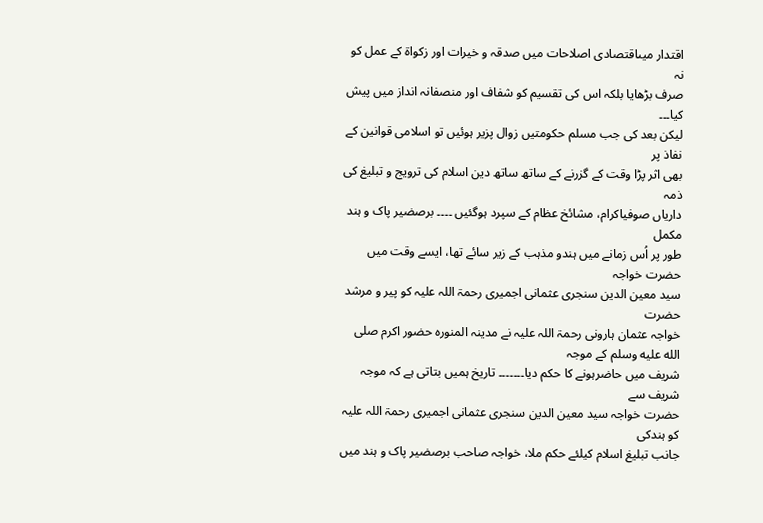اقتدار میںاقتصادی اصلاحات میں صدقہ و خیرات اور زکواۃ کے عمل کو نہ
صرف بڑھایا بلکہ اس کی تقسیم کو شفاف اور منصفانہ انداز میں پیش کیا۔۔۔
لیکن بعد کی جب مسلم حکومتیں زوال پزیر ہوئیں تو اسلامی قوانین کے نفاذ پر
بھی اثر پڑا وقت کے گزرنے کے ساتھ ساتھ دین اسلام کی ترویج و تبلیغ کی ذمہ
داریاں صوفیاکرام، مشائخ عظام کے سپرد ہوگئیں ۔۔۔۔ برصضیر پاک و ہند مکمل
طور پر اُس زمانے میں ہندو مذہب کے زیر سائے تھا، ایسے وقت میں حضرت خواجہ
سید معین الدین سنجری عثمانی اجمیری رحمۃ اللہ علیہ کو پیر و مرشد حضرت
خواجہ عثمان ہارونی رحمۃ اللہ علیہ نے مدینہ المنورہ حضور اکرم صلى الله عليه وسلم کے موجہ
شریف میں حاضرہونے کا حکم دیا۔۔۔۔۔۔۔ تاریخ ہمیں بتاتی ہے کہ موجہ شریف سے
حضرت خواجہ سید معین الدین سنجری عثمانی اجمیری رحمۃ اللہ علیہ کو ہندکی
جانب تبلیغ اسلام کیلئے حکم ملا، خواجہ صاحب برصضیر پاک و ہند میں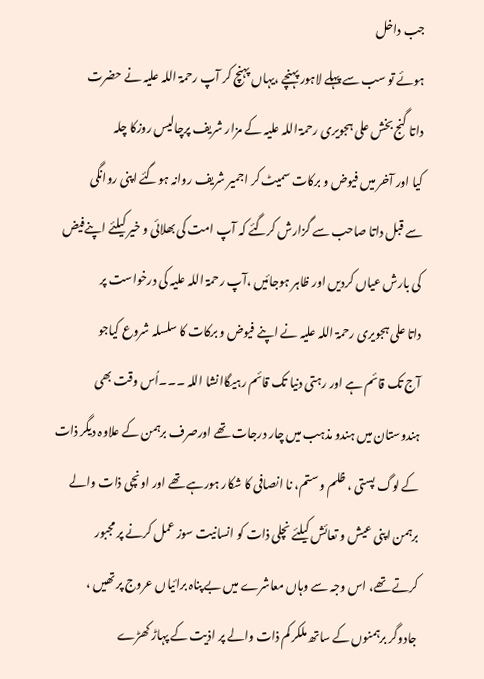جب داخل
ہوئے تو سب سے پہلے لاہور پہنچے ،یہاں پہنچ کر آپ رحمۃ اللہ علیہ نے حضرت
داتا گنج بخش علی ہجویری رحمۃ اللہ علیہ کے مزار شریف پرچالیس روزکا چلہ
کیا اور آخر میں فیوض و برکات سمیٹ کر اجمیر شریف روانہ ہوگئے اپنی روانگی
سے قبل داتا صاحب سے گزارش کرگئے کہ آپ امت کی بھلائی و خیر کیلئے اپنےفیض
کی بارش عیاں کردیں اور ظاہر ہوجائیں ،آپ رحمۃ اللہ علیہ کی درخواست پر
داتا علی ہجویری رحمۃ اللہ علیہ نے اپنے فیوض و برکات کا سلسلہ شروع کیاجو
آج تک قائم ہے اور رہتی دنیا تک قائم رہیگاانشا اللہ ۔۔۔اُس وقت بھی
ہندوستان میں ہندو مذہب میں چار درجات تھے اورصرف برہمن کے علاوہ دیگر ذات
کے لوگ پستی ، ظلم و ستم، نا انصافی کا شکار ہورہے تھے اور اونچی ذات والے
برہمن اپنی عیش و تعائش کیلئے نچلی ذات کو انسانیت سوز عمل کرنے پر مجبور
کرتے تھے، اس وجہ سے وہاں معاشرے میں بے پناہ برائیاں عروج پر تھیں ،
جادوگر برہمنوں کے ساتھ ملکر کم ذات والے پر اذیت کے پہاڑ کھڑے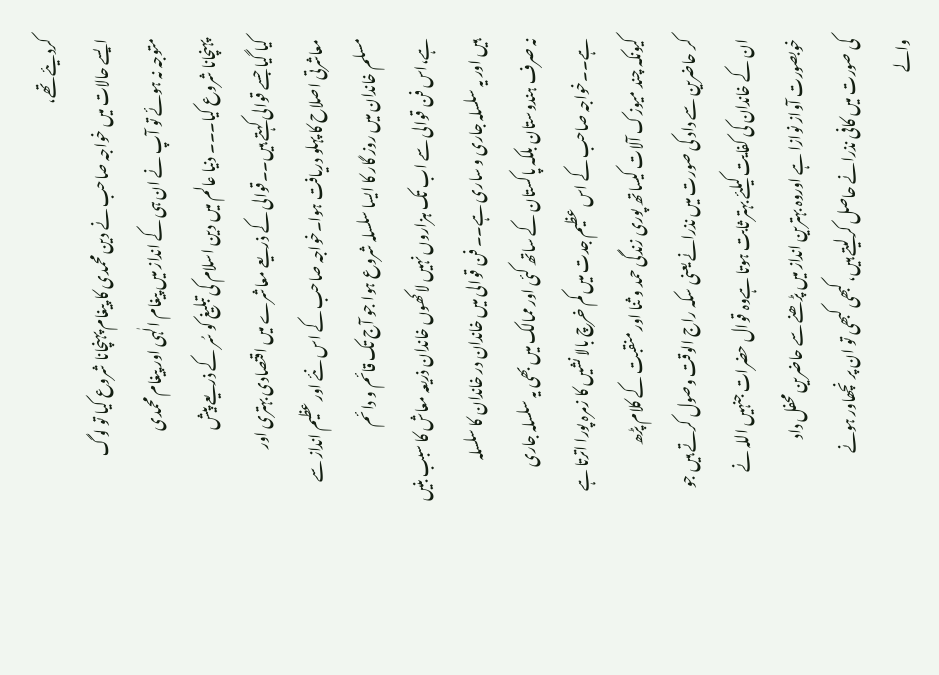کردیئے تھے،
ایسے حالات میں خواجہ صاحب نے دین محمدی کا پیغام پہنچانا شروع کیا تو لوگ
متوجہ نہ ہوئے تو آپ نے ان ہی کے انداز میں پیغام الٰہی اور پیغام محمدی
پہنچانا شروع کیا۔۔۔ دنیا عالم میں دین اسلام کی تبلیغ کو سُر کے ذریعے پیش
کیا گیا جسے قوالی کہتے ہیں۔۔قوالی کے ذریعے معاشرے میں اقتصادی بہتری اور
معاشرتی اصلاح کا پہلو دریافت ہوا۔خواجہ صاحب کے اس نئے اور عظیم انداز سے
مسلم خاندان میں روز گار کا ایسا سلسلہ شروع ہوا جو آج تک قائم و دائم
ہے،اس فن قوالی سے اب تک ہزاروں نہیں لاکھوں خاندان ذریعہ معاش کا سبب بنیں
ہیں اور یہ سلسلہ جاری و ساری ہے۔۔ فن قوالی میں خاندان در خاندان کا سلسلہ
نہ صرف ہندوستان بلکہ پاکستان کے ساتھ کئی اور ممالک میں بھی یہ سلسلہ جاری
ہے۔۔خواجہ صاحب کے اس عظیم جدت میں کم خرچ بالا نشیں کا زمرہ پورا اترتا ہے
کیونکہ چند میوزک آلات کیساتھ پوری زندگی حمد و ثنا اور منقبت کے کلام پڑھ
کر حاضرین سے داد کی صورت میں نذرانے یعنی سکہ راج الوقت وصول کرتے ہیں جو
ان کے خاندان کی کفایت کیلئے بہتر ثابت ہوتا ہےوہ قوال حضرات جنہیں اللہ نے
خوبصورت آواز نوازا ہے اوروہ بہترین انداز میں پڑھنے سے حاضرین محفل داد
کی صورت میں کافی نذرانے حاصل کرلیتے ہیں، کبھی کبھی تو ان پر نچھاور ہونے
والے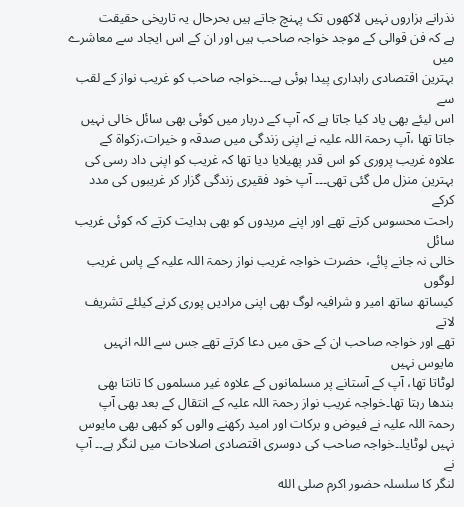نذرانے ہزاروں نہیں لاکھوں تک پہنچ جاتے ہیں بحرحال یہ تاریخی حقیقت
ہے کہ فن قوالی کے موجد خواجہ صاحب ہیں اور ان کے اس ایجاد سے معاشرے میں
بہترین اقتصادی راہداری پیدا ہوئی ہے۔۔۔خواجہ صاحب کو غریب نواز کے لقب سے
اس لیئے بھی یاد کیا جاتا ہے کہ آپ کے دربار میں کوئی بھی سائل خالی نہیں
جاتا تھا ،آپ رحمۃ اللہ علیہ نے اپنی زندگی میں صدقہ و خیرات،زکواۃ کے
علاوہ غریب پروری کو اس قدر پھیلایا دیا تھا کہ غریب کو اپنی داد رسی کی
بہترین منزل مل گئی تھی۔۔۔ آپ خود فقیری زندگی گزار کر غریبوں کی مدد کرکے
راحت محسوس کرتے تھے اور اپنے مریدوں کو بھی ہدایت کرتے کہ کوئی غریب سائل
خالی نہ جانے پائے، حضرت خواجہ غریب نواز رحمۃ اللہ علیہ کے پاس غریب لوگوں
کیساتھ ساتھ امیر و شرافیہ لوگ بھی اپنی مرادیں پوری کرنے کیلئے تشریف لاتے
تھے اور خواجہ صاحب ان کے حق میں دعا کرتے تھے جس سے اللہ انہیں مایوس نہیں
لوٹاتا تھا، آپ کے آستانے پر مسلمانوں کے علاوہ غیر مسلموں کا تانتا بھی
بندھا رہتا تھا۔خواجہ غریب نواز رحمۃ اللہ علیہ کے انتقال کے بعد بھی آپ
رحمۃ اللہ علیہ نے فیوض و برکات اور امید رکھنے والوں کو کبھی بھی مایوس
نہیں لوٹایا۔۔خواجہ صاحب کی دوسری اقتصادی اصلاحات میں لنگر ہے۔۔ آپ نے
لنگر کا سلسلہ حضور اکرم صلى الله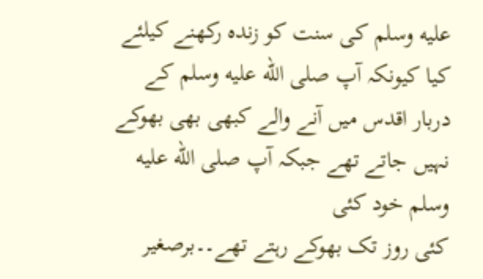عليه وسلم کی سنت کو زندہ رکھنے کیلئے کیا کیونکہ آپ صلى الله عليه وسلم کے
دربار اقدس میں آنے والے کبھی بھی بھوکے نہیں جاتے تھے جبکہ آپ صلى الله عليه وسلم خود کئی
کئی روز تک بھوکے رہتے تھے۔۔برصغیر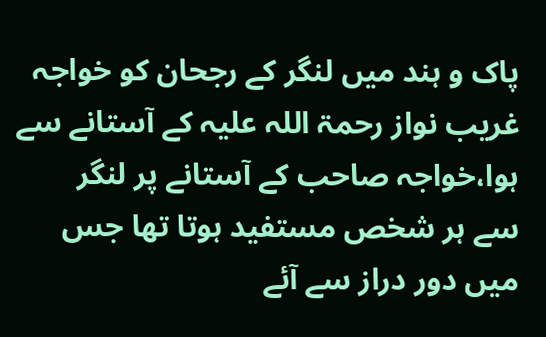پاک و ہند میں لنگر کے رجحان کو خواجہ
غریب نواز رحمۃ اللہ علیہ کے آستانے سے ہوا،خواجہ صاحب کے آستانے پر لنگر
سے ہر شخص مستفید ہوتا تھا جس میں دور دراز سے آئے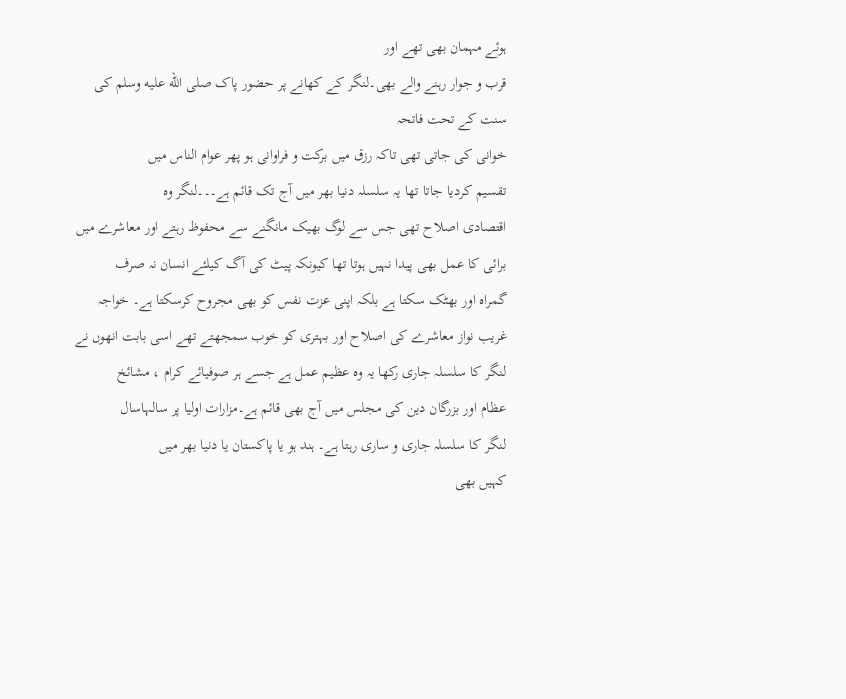ہوئے مہمان بھی تھے اور
قرب و جوار رہنے والے بھی۔لنگر کے کھانے پر حضور پاک صلى الله عليه وسلم کی سنت کے تحت فاتحہ
خوانی کی جاتی تھی تاکہ رزق میں برکت و فراوانی ہو پھر عوام الناس میں
تقسیم کردیا جاتا تھا یہ سلسلہ دنیا بھر میں آج تک قائم ہے۔۔۔لنگر وہ
اقتصادی اصلاح تھی جس سے لوگ بھیک مانگنے سے محفوظ رہتے اور معاشرے میں
برائی کا عمل بھی پیدا نہیں ہوتا تھا کیونکہ پیٹ کی آگ کیلئے انسان نہ صرف
گمراہ اور بھٹک سکتا ہے بلکہ اپنی عزت نفس کو بھی مجروح کرسکتا ہے۔ خواجہ
غریب نواز معاشرے کی اصلاح اور بہتری کو خوب سمجھتے تھے اسی بابت انھوں نے
لنگر کا سلسلہ جاری رکھا یہ وہ عظیم عمل ہے جسے ہر صوفیائے کرام ، مشائخ
عظام اور بزرگان دین کی مجلس میں آج بھی قائم ہے۔مزارات اولیا پر سالہاسال
لنگر کا سلسلہ جاری و ساری رہتا ہے۔ ہند ہو یا پاکستان یا دنیا بھر میں
کہیں بھی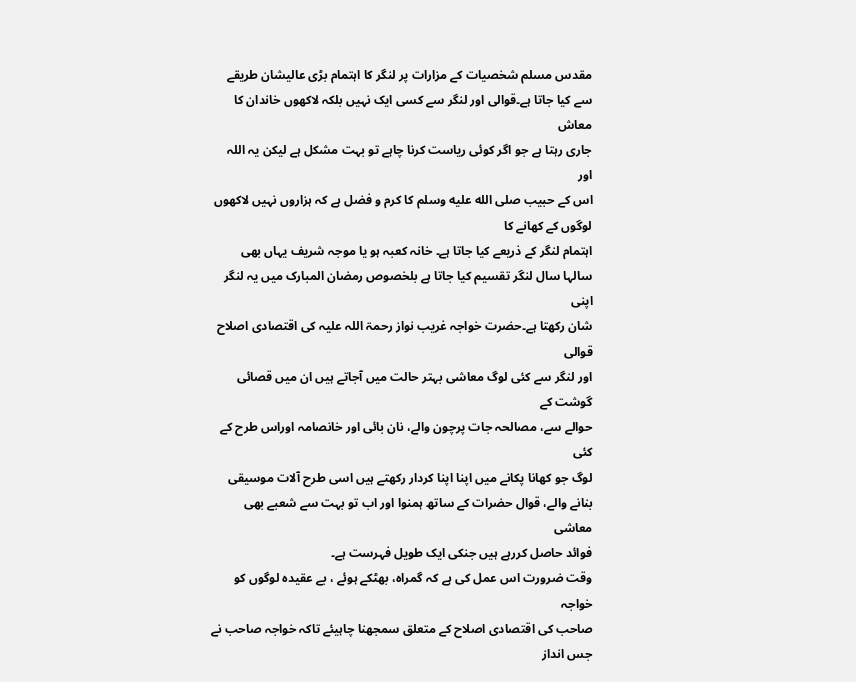مقدس مسلم شخصیات کے مزارات پر لنگر کا اہتمام بڑی عالیشان طریقے
سے کیا جاتا ہے۔قوالی اور لنگر سے کسی ایک نہیں بلکہ لاکھوں خاندان کا معاش
جاری رہتا ہے جو اگر کوئی ریاست کرنا چاہے تو بہت مشکل ہے لیکن یہ اللہ اور
اس کے حبیب صلى الله عليه وسلم کا کرم و فضل ہے کہ ہزاروں نہیں لاکھوں لوگوں کے کھانے کا
اہتمام لنگر کے ذریعے کیا جاتا ہے۔ خانہ کعبہ ہو یا موجہ شریف یہاں بھی
سالہا سال لنگر تقسیم کیا جاتا ہے بلخصوص رمضان المبارک میں یہ لنگر اپنی
شان رکھتا ہے۔حضرت خواجہ غریب نواز رحمۃ اللہ علیہ کی اقتصادی اصلاح قوالی
اور لنگر سے کئی لوگ معاشی بہتر حالت میں آجاتے ہیں ان میں قصائی گوشت کے
حوالے سے، مصالحہ جات پرچون والے، نان بائی اور خانصامہ اوراس طرح کے کئی
لوگ جو کھانا پکانے میں اپنا اپنا کردار رکھتے ہیں اسی طرح آلات موسیقی
بنانے والے، قوال حضرات کے ساتھ ہمنوا اور اب تو بہت سے شعبے بھی معاشی
فوائد حاصل کررہے ہیں جنکی ایک طویل فہرست ہے۔
وقت ضرورت اس عمل کی ہے کہ گمراہ، بھٹکے ہوئے ، بے عقیدہ لوگوں کو خواجہ
صاحب کی اقتصادی اصلاح کے متعلق سمجھنا چاہیئے تاکہ خواجہ صاحب نے جس انداز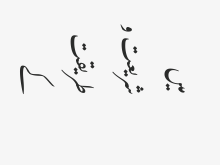میں شریعت و طریقت کے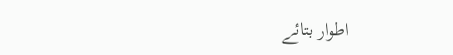اطوار بتائے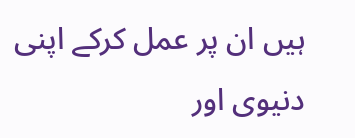ہیں ان پر عمل کرکے اپنی دنیوی اور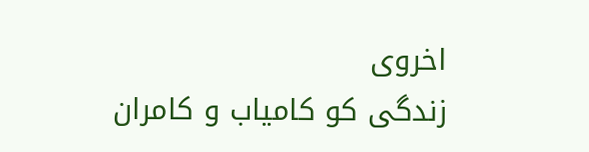اخروی
زندگی کو کامیاب و کامران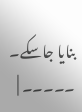بنایا جاسکے۔ ۔۔۔۔۔ |